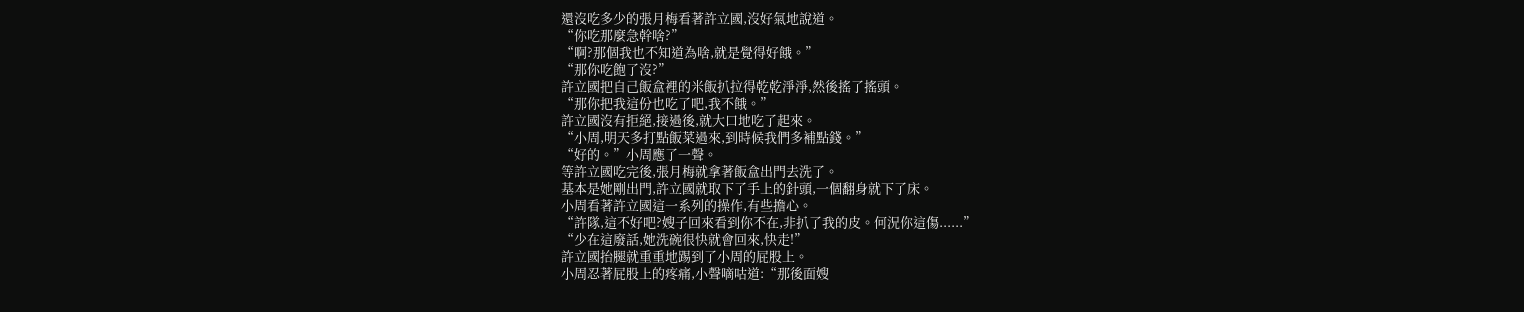還沒吃多少的張月梅看著許立國,沒好氣地說道。
“你吃那麼急幹啥?”
“啊?那個我也不知道為啥,就是覺得好餓。”
“那你吃飽了沒?”
許立國把自己飯盒裡的米飯扒拉得乾乾淨淨,然後搖了搖頭。
“那你把我這份也吃了吧,我不餓。”
許立國沒有拒絕,接過後,就大口地吃了起來。
“小周,明天多打點飯菜過來,到時候我們多補點錢。”
“好的。”小周應了一聲。
等許立國吃完後,張月梅就拿著飯盒出門去洗了。
基本是她剛出門,許立國就取下了手上的針頭,一個翻身就下了床。
小周看著許立國這一系列的操作,有些擔心。
“許隊,這不好吧?嫂子回來看到你不在,非扒了我的皮。何況你這傷......”
“少在這廢話,她洗碗很快就會回來,快走!”
許立國抬腿就重重地踢到了小周的屁股上。
小周忍著屁股上的疼痛,小聲嘀咕道:“那後面嫂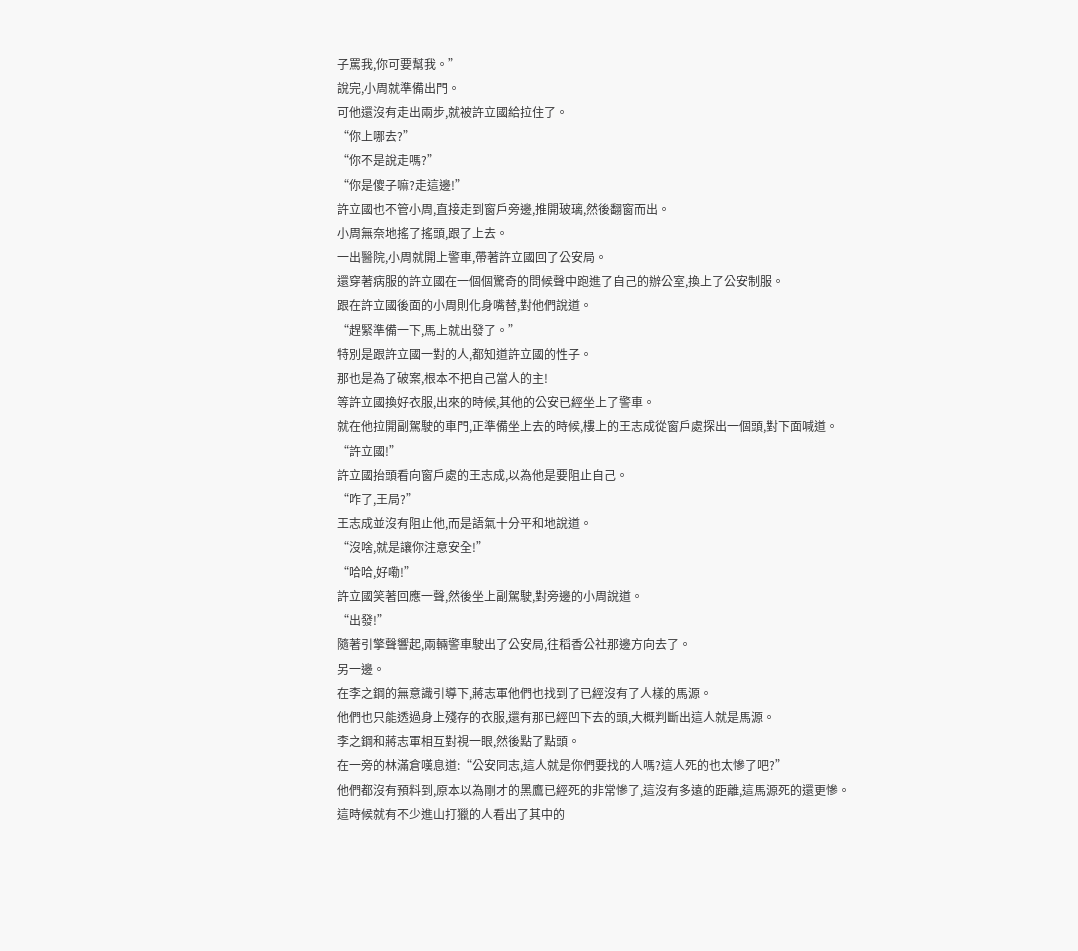子罵我,你可要幫我。”
說完,小周就準備出門。
可他還沒有走出兩步,就被許立國給拉住了。
“你上哪去?”
“你不是說走嗎?”
“你是傻子嘛?走這邊!”
許立國也不管小周,直接走到窗戶旁邊,推開玻璃,然後翻窗而出。
小周無奈地搖了搖頭,跟了上去。
一出醫院,小周就開上警車,帶著許立國回了公安局。
還穿著病服的許立國在一個個驚奇的問候聲中跑進了自己的辦公室,換上了公安制服。
跟在許立國後面的小周則化身嘴替,對他們說道。
“趕緊準備一下,馬上就出發了。”
特別是跟許立國一對的人,都知道許立國的性子。
那也是為了破案,根本不把自己當人的主!
等許立國換好衣服,出來的時候,其他的公安已經坐上了警車。
就在他拉開副駕駛的車門,正準備坐上去的時候,樓上的王志成從窗戶處探出一個頭,對下面喊道。
“許立國!”
許立國抬頭看向窗戶處的王志成,以為他是要阻止自己。
“咋了,王局?”
王志成並沒有阻止他,而是語氣十分平和地說道。
“沒啥,就是讓你注意安全!”
“哈哈,好嘞!”
許立國笑著回應一聲,然後坐上副駕駛,對旁邊的小周說道。
“出發!”
隨著引擎聲響起,兩輛警車駛出了公安局,往稻香公社那邊方向去了。
另一邊。
在李之鋼的無意識引導下,蔣志軍他們也找到了已經沒有了人樣的馬源。
他們也只能透過身上殘存的衣服,還有那已經凹下去的頭,大概判斷出這人就是馬源。
李之鋼和蔣志軍相互對視一眼,然後點了點頭。
在一旁的林滿倉嘆息道:“公安同志,這人就是你們要找的人嗎?這人死的也太慘了吧?”
他們都沒有預料到,原本以為剛才的黑鷹已經死的非常慘了,這沒有多遠的距離,這馬源死的還更慘。
這時候就有不少進山打獵的人看出了其中的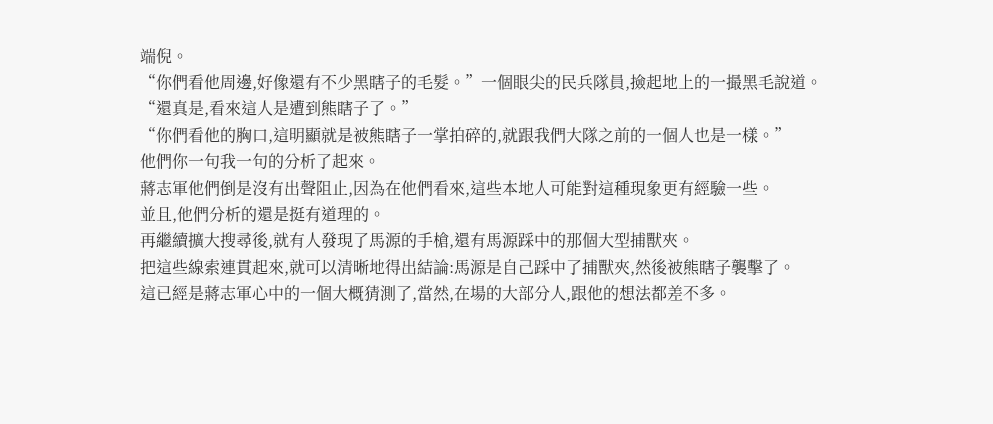端倪。
“你們看他周邊,好像還有不少黑瞎子的毛髮。”一個眼尖的民兵隊員,撿起地上的一撮黑毛說道。
“還真是,看來這人是遭到熊瞎子了。”
“你們看他的胸口,這明顯就是被熊瞎子一掌拍碎的,就跟我們大隊之前的一個人也是一樣。”
他們你一句我一句的分析了起來。
蔣志軍他們倒是沒有出聲阻止,因為在他們看來,這些本地人可能對這種現象更有經驗一些。
並且,他們分析的還是挺有道理的。
再繼續擴大搜尋後,就有人發現了馬源的手槍,還有馬源踩中的那個大型捕獸夾。
把這些線索連貫起來,就可以清晰地得出結論:馬源是自己踩中了捕獸夾,然後被熊瞎子襲擊了。
這已經是蔣志軍心中的一個大概猜測了,當然,在場的大部分人,跟他的想法都差不多。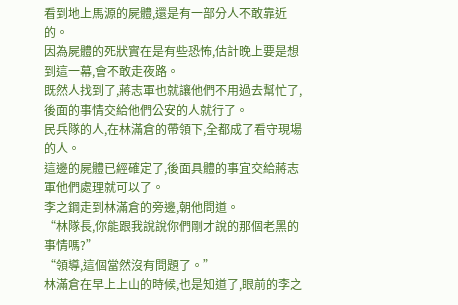看到地上馬源的屍體,還是有一部分人不敢靠近的。
因為屍體的死狀實在是有些恐怖,估計晚上要是想到這一幕,會不敢走夜路。
既然人找到了,蔣志軍也就讓他們不用過去幫忙了,後面的事情交給他們公安的人就行了。
民兵隊的人,在林滿倉的帶領下,全都成了看守現場的人。
這邊的屍體已經確定了,後面具體的事宜交給蔣志軍他們處理就可以了。
李之鋼走到林滿倉的旁邊,朝他問道。
“林隊長,你能跟我說說你們剛才說的那個老黑的事情嗎?”
“領導,這個當然沒有問題了。”
林滿倉在早上上山的時候,也是知道了,眼前的李之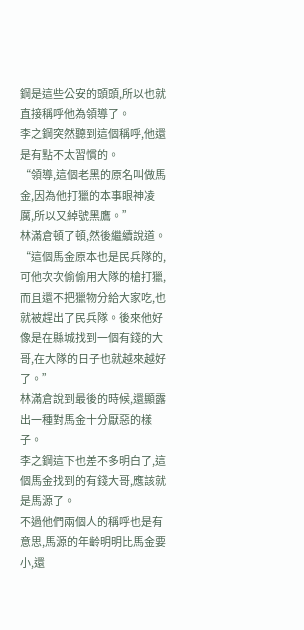鋼是這些公安的頭頭,所以也就直接稱呼他為領導了。
李之鋼突然聽到這個稱呼,他還是有點不太習慣的。
“領導,這個老黑的原名叫做馬金,因為他打獵的本事眼神凌厲,所以又綽號黑鷹。”
林滿倉頓了頓,然後繼續說道。
“這個馬金原本也是民兵隊的,可他次次偷偷用大隊的槍打獵,而且還不把獵物分給大家吃,也就被趕出了民兵隊。後來他好像是在縣城找到一個有錢的大哥,在大隊的日子也就越來越好了。”
林滿倉說到最後的時候,還顯露出一種對馬金十分厭惡的樣子。
李之鋼這下也差不多明白了,這個馬金找到的有錢大哥,應該就是馬源了。
不過他們兩個人的稱呼也是有意思,馬源的年齡明明比馬金要小,還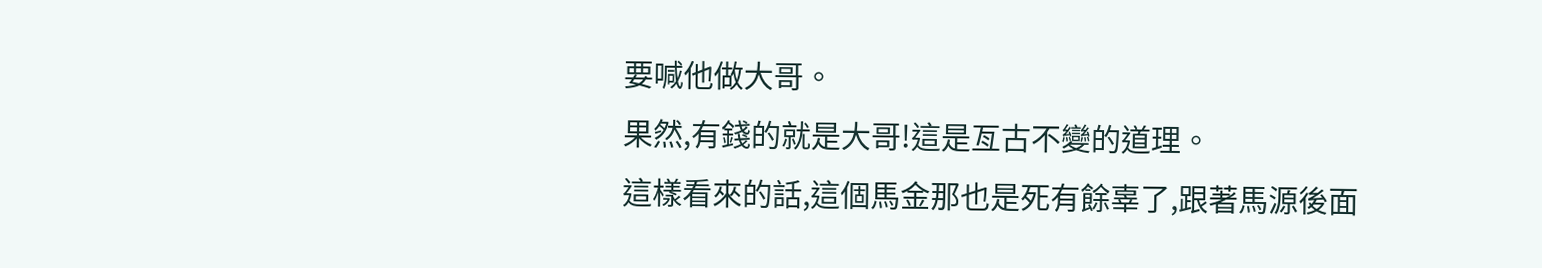要喊他做大哥。
果然,有錢的就是大哥!這是亙古不變的道理。
這樣看來的話,這個馬金那也是死有餘辜了,跟著馬源後面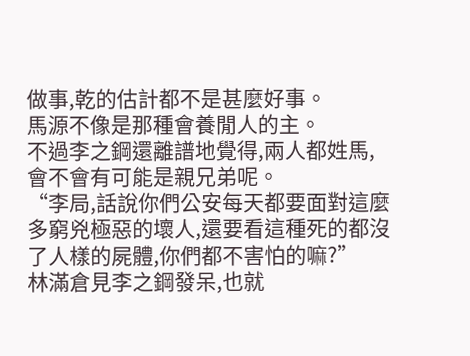做事,乾的估計都不是甚麼好事。
馬源不像是那種會養閒人的主。
不過李之鋼還離譜地覺得,兩人都姓馬,會不會有可能是親兄弟呢。
“李局,話說你們公安每天都要面對這麼多窮兇極惡的壞人,還要看這種死的都沒了人樣的屍體,你們都不害怕的嘛?”
林滿倉見李之鋼發呆,也就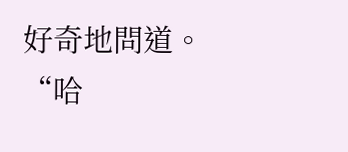好奇地問道。
“哈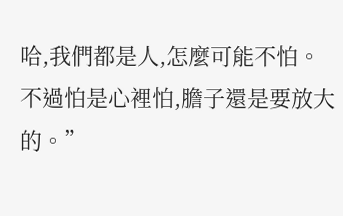哈,我們都是人,怎麼可能不怕。不過怕是心裡怕,膽子還是要放大的。”